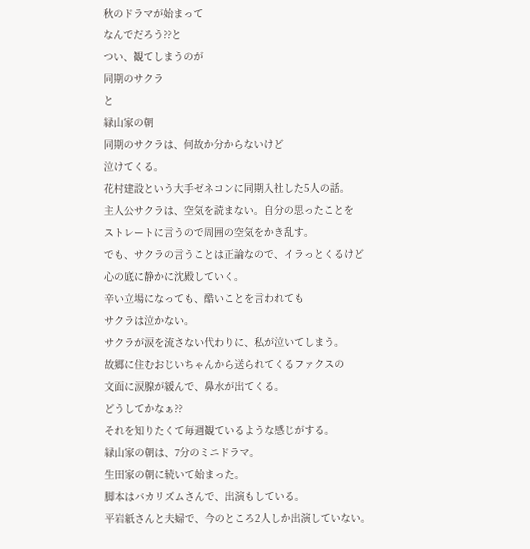秋のドラマが始まって
なんでだろう??と
つい、観てしまうのが
同期のサクラ
と
緑山家の朝
同期のサクラは、何故か分からないけど
泣けてくる。
花村建設という大手ゼネコンに同期入社した5人の話。
主人公サクラは、空気を読まない。自分の思ったことを
ストレートに言うので周囲の空気をかき乱す。
でも、サクラの言うことは正論なので、イラっとくるけど
心の底に静かに沈殿していく。
辛い立場になっても、酷いことを言われても
サクラは泣かない。
サクラが涙を流さない代わりに、私が泣いてしまう。
故郷に住むおじいちゃんから送られてくるファクスの
文面に涙腺が緩んで、鼻水が出てくる。
どうしてかなぁ??
それを知りたくて毎週観ているような感じがする。
緑山家の朝は、7分のミニドラマ。
生田家の朝に続いて始まった。
脚本はバカリズムさんで、出演もしている。
平岩紙さんと夫婦で、今のところ2人しか出演していない。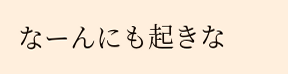なーんにも起きな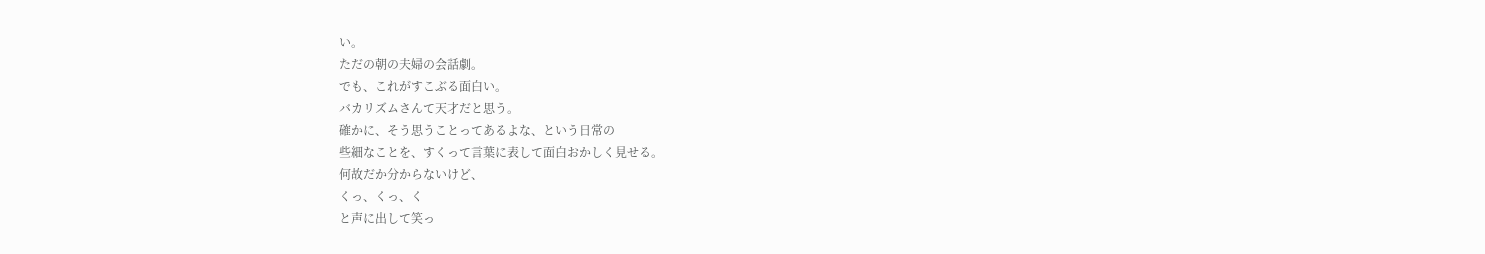い。
ただの朝の夫婦の会話劇。
でも、これがすこぶる面白い。
バカリズムさんて天才だと思う。
確かに、そう思うことってあるよな、という日常の
些細なことを、すくって言葉に表して面白おかしく見せる。
何故だか分からないけど、
くっ、くっ、く
と声に出して笑っ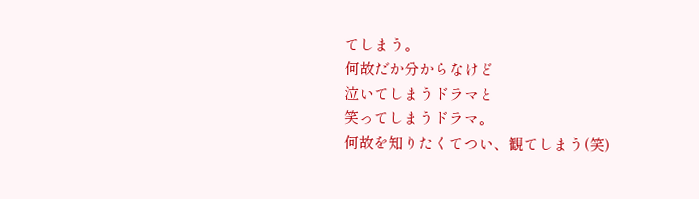てしまう。
何故だか分からなけど
泣いてしまうドラマと
笑ってしまうドラマ。
何故を知りたくてつい、観てしまう(笑)